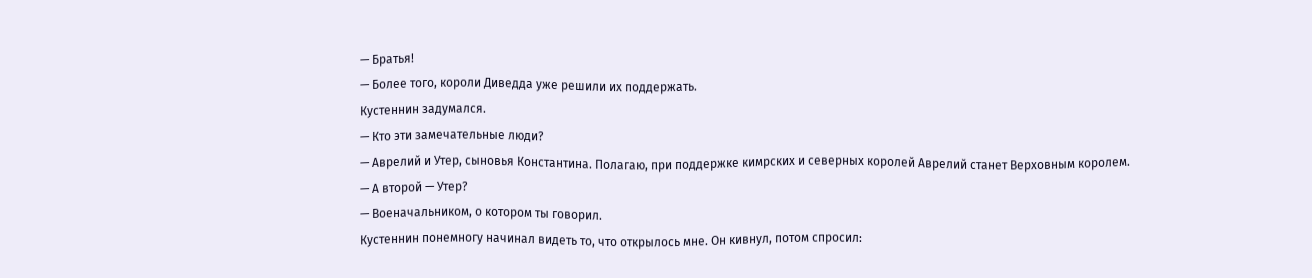— Братья!
— Более того, короли Диведда уже решили их поддержать.
Кустеннин задумался.
— Кто эти замечательные люди?
— Аврелий и Утер, сыновья Константина. Полагаю, при поддержке кимрских и северных королей Аврелий станет Верховным королем.
— А второй — Утер?
— Военачальником, о котором ты говорил.
Кустеннин понемногу начинал видеть то, что открылось мне. Он кивнул, потом спросил: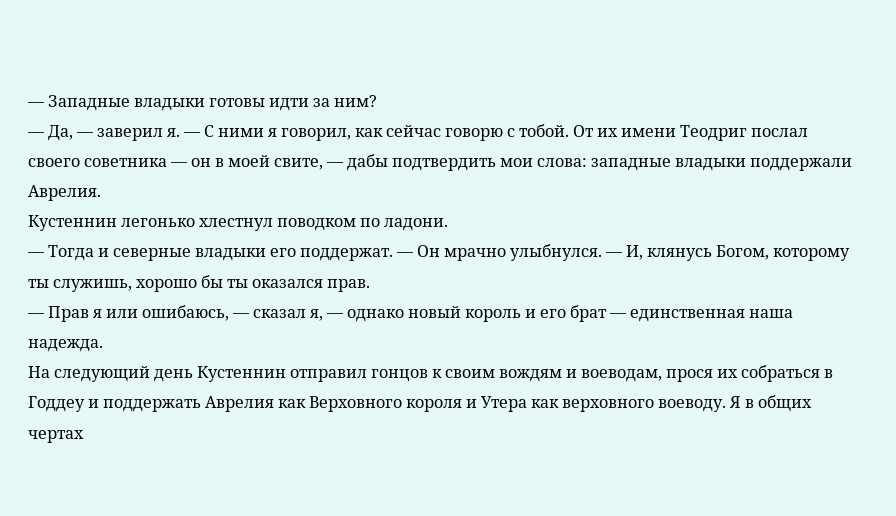— Западные владыки готовы идти за ним?
— Да, — заверил я. — С ними я говорил, как сейчас говорю с тобой. От их имени Теодриг послал своего советника — он в моей свите, — дабы подтвердить мои слова: западные владыки поддержали Аврелия.
Кустеннин легонько хлестнул поводком по ладони.
— Тогда и северные владыки его поддержат. — Он мрачно улыбнулся. — И, клянусь Богом, которому ты служишь, хорошо бы ты оказался прав.
— Прав я или ошибаюсь, — сказал я, — однако новый король и его брат — единственная наша надежда.
На следующий день Кустеннин отправил гонцов к своим вождям и воеводам, прося их собраться в Годдеу и поддержать Аврелия как Верховного короля и Утера как верховного воеводу. Я в общих чертах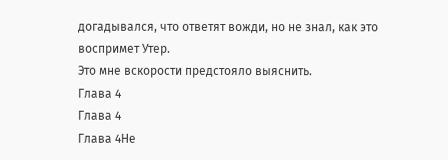догадывался, что ответят вожди, но не знал, как это воспримет Утер.
Это мне вскорости предстояло выяснить.
Глава 4
Глава 4
Глава 4Не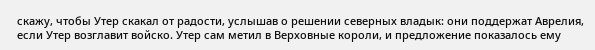скажу, чтобы Утер скакал от радости, услышав о решении северных владык: они поддержат Аврелия, если Утер возглавит войско. Утер сам метил в Верховные короли, и предложение показалось ему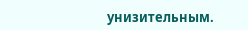унизительным.